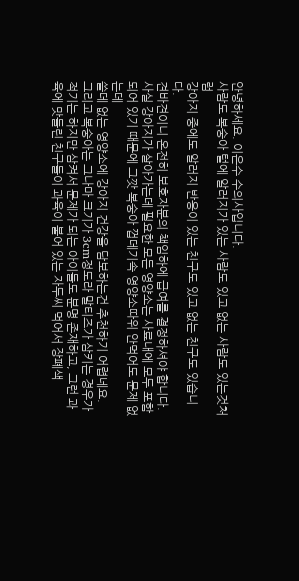안녕하세요. 이은수 수의사입니다.
사람도 복숭아 털에 알러지가 있는 사람도 있고 없는 사람도 있는것처럼
강아지 중에도 알러지 반응이 있는 친구도 있고 없는 친구도 있습니다.
견바견이니 온전히 보호자분의 책임하에 급여를 결정하셔야 합니다.
사실 강아지가 살아가는데 필요한 모든 영양소는 사료내에 모두 포함되어 있기 때문에 그깟 복숭아 껍데기속 영양소따위 안먹어도 문제 없는데
쓸데 없는 영양소에 강아지 건강을 담보하는건 추천하기 어렵네요.
그리고 복숭아는 그나마 크기가 3cm정도라 말티즈가 삼키는 경우가 적기는 하지만 삼켜서 문제가 되는 아이들도 분명 존재하고, 그런 과육에 맛들린 친구들이 과육이 붙어 있는 자두씨 먹어서 장폐색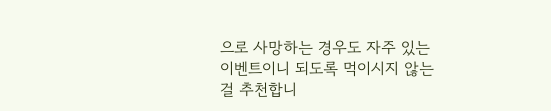으로 사망하는 경우도 자주 있는 이벤트이니 되도록 먹이시지 않는걸 추천합니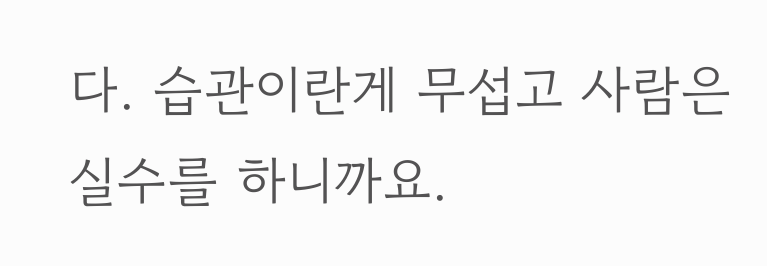다. 습관이란게 무섭고 사람은 실수를 하니까요.